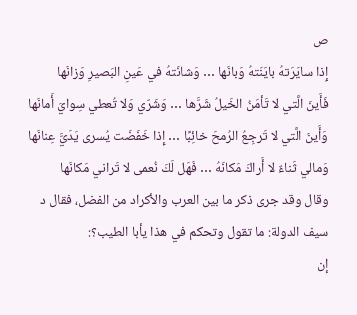ص
إِذا سايَرَتهُ بايَنَتهُ وَبانَها … وَشانَتهُ في عَينِ البَصيرِ وَزانَها
فَأَينَ الَّتي لا تَأمَنُ الخَيلُ شَرَّها … وَشَرّي وَلا تُعطي سِوايَ أَمانَها
وَأَينَ الَّتي لا تَرجِعُ الرُمحَ خائِبًا … إِذا خَفَضَت يُسرى يَدَيَّ عِنانَها
وَمالي ثَناءٌ لا أَراكَ مَكانَهُ … فَهَل لَكَ نُعمى لا تَراني مَكانَها
وقال وقد جرى ذكر ما بين العرب والأكراد من الفضل، فقال د سيف الدولة: ما تقول وتحكم في هذا يأبا الطيب؟:
إن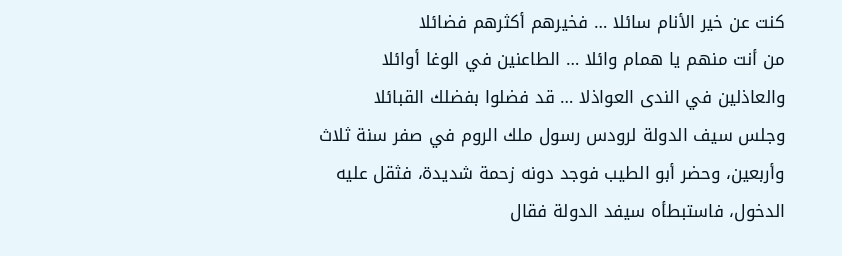كنت عن خير الأنام سائلا … فخيرهم أكثرهم فضائلا
من أنت منهم يا همام وائلا … الطاعنين في الوغا أوائلا
والعاذلين في الندى العواذلا … قد فضلوا بفضلك القبائلا
وجلس سيف الدولة لرودس رسول ملك الروم في صفر سنة ثلاث وأربعين، وحضر أبو الطيب فوجد دونه زحمة شديدة، فثقل عليه الدخول، فاستبطأه سيفد الدولة فقال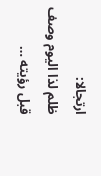ارتجالا:
ظلم لذا اليوم وصف قبل رؤيته …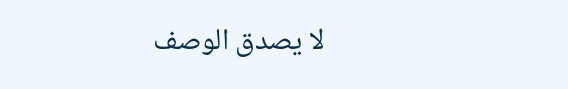لا يصدق الوصف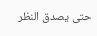حتى يصدق النظر